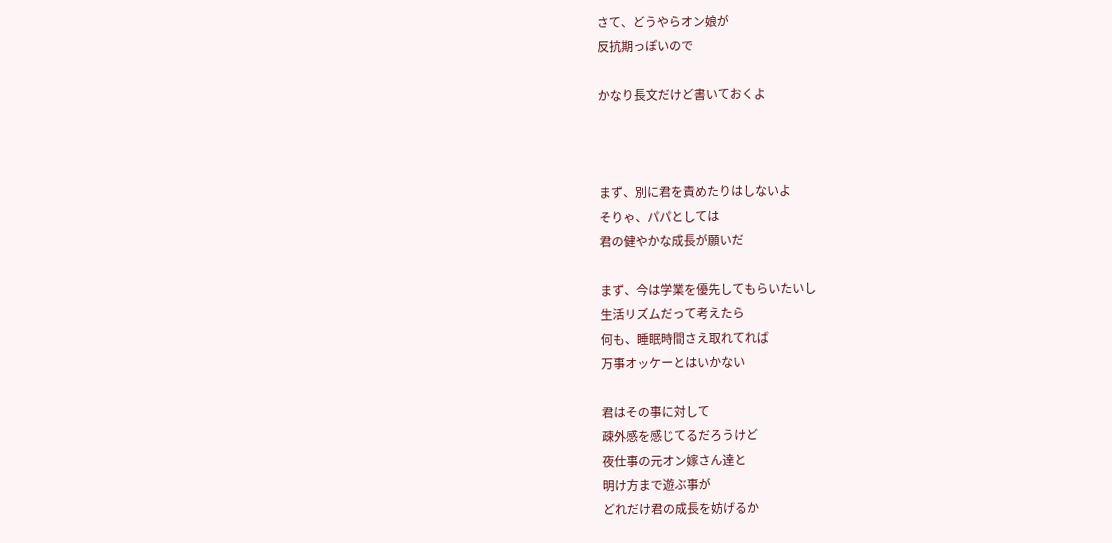さて、どうやらオン娘が
反抗期っぽいので

かなり長文だけど書いておくよ



まず、別に君を責めたりはしないよ
そりゃ、パパとしては
君の健やかな成長が願いだ

まず、今は学業を優先してもらいたいし
生活リズムだって考えたら
何も、睡眠時間さえ取れてれば
万事オッケーとはいかない

君はその事に対して
疎外感を感じてるだろうけど
夜仕事の元オン嫁さん達と
明け方まで遊ぶ事が
どれだけ君の成長を妨げるか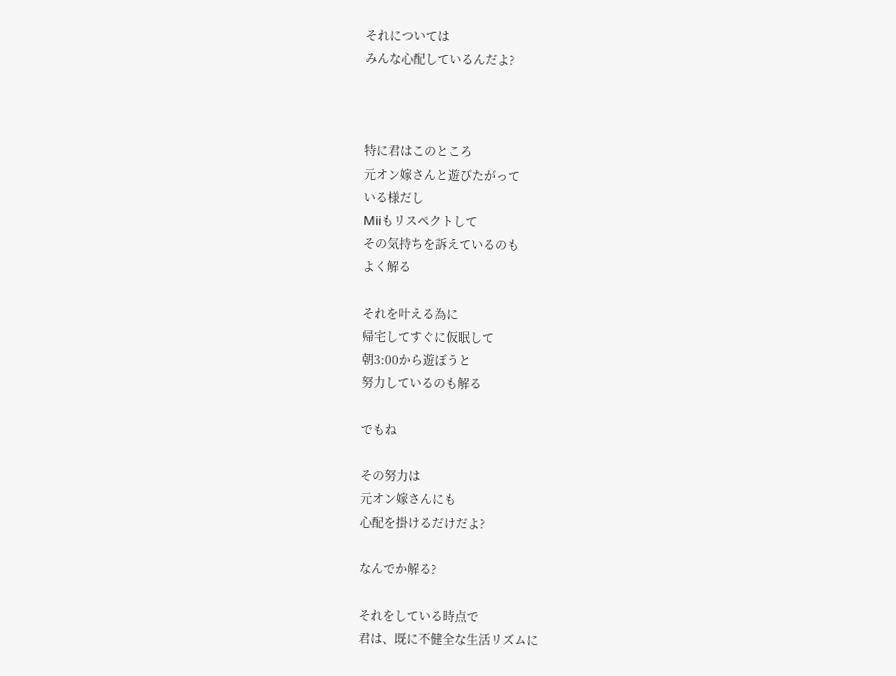それについては
みんな心配しているんだよ?



特に君はこのところ
元オン嫁さんと遊びたがって
いる様だし
Miiもリスペクトして
その気持ちを訴えているのも
よく解る

それを叶える為に
帰宅してすぐに仮眠して
朝3:00から遊ぼうと
努力しているのも解る

でもね

その努力は
元オン嫁さんにも
心配を掛けるだけだよ?

なんでか解る?

それをしている時点で
君は、既に不健全な生活リズムに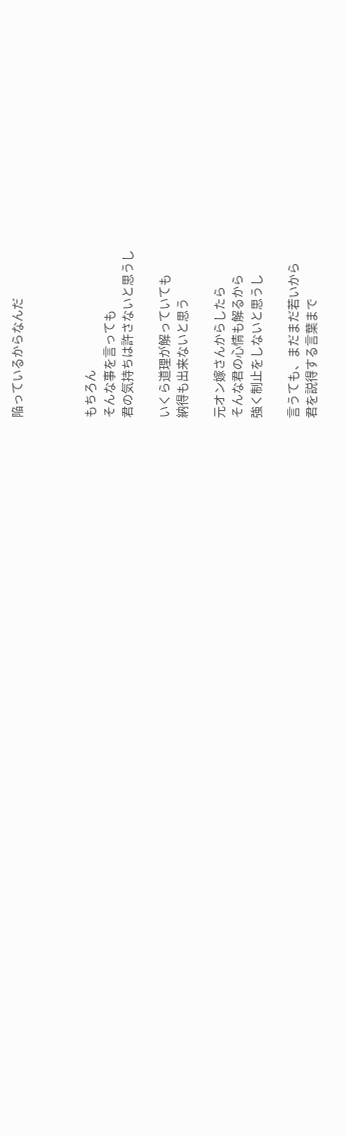陥っているからなんだ



もちろん
そんな事を言っても
君の気持ちは許さないと思うし

いくら道理が解っていても
納得も出来ないと思う

元オン嫁さんからしたら
そんな君の心情も解るから
強く制止をしないと思うし

言うても、まだまだ若いから
君を説得する言葉まで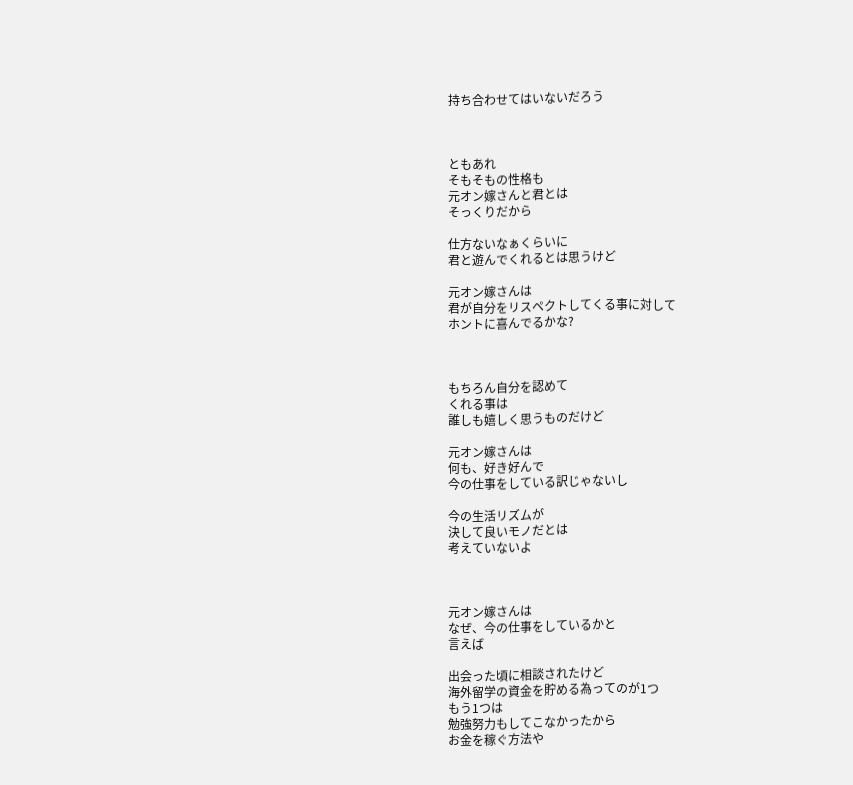持ち合わせてはいないだろう



ともあれ
そもそもの性格も
元オン嫁さんと君とは
そっくりだから

仕方ないなぁくらいに
君と遊んでくれるとは思うけど

元オン嫁さんは
君が自分をリスペクトしてくる事に対して
ホントに喜んでるかな?



もちろん自分を認めて
くれる事は
誰しも嬉しく思うものだけど

元オン嫁さんは
何も、好き好んで
今の仕事をしている訳じゃないし

今の生活リズムが
決して良いモノだとは
考えていないよ



元オン嫁さんは
なぜ、今の仕事をしているかと
言えば

出会った頃に相談されたけど
海外留学の資金を貯める為ってのが1つ
もう1つは
勉強努力もしてこなかったから
お金を稼ぐ方法や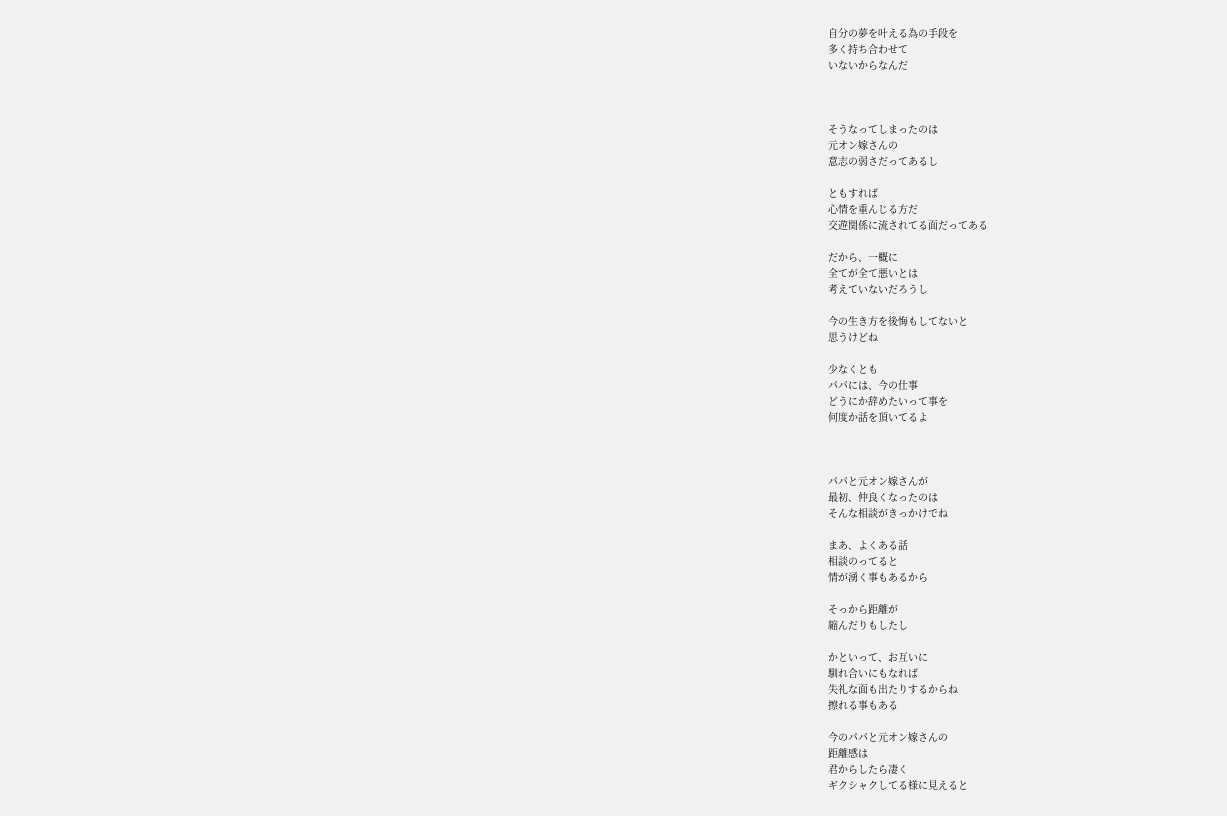自分の夢を叶える為の手段を
多く持ち合わせて
いないからなんだ



そうなってしまったのは
元オン嫁さんの
意志の弱さだってあるし

ともすれば
心情を重んじる方だ
交遊関係に流されてる面だってある

だから、一概に
全てが全て悪いとは
考えていないだろうし

今の生き方を後悔もしてないと
思うけどね

少なくとも
パパには、今の仕事
どうにか辞めたいって事を
何度か話を頂いてるよ



パパと元オン嫁さんが
最初、仲良くなったのは
そんな相談がきっかけでね

まあ、よくある話
相談のってると
情が湧く事もあるから

そっから距離が
縮んだりもしたし

かといって、お互いに
馴れ合いにもなれば
失礼な面も出たりするからね
擦れる事もある

今のパパと元オン嫁さんの
距離感は
君からしたら凄く
ギクシャクしてる様に見えると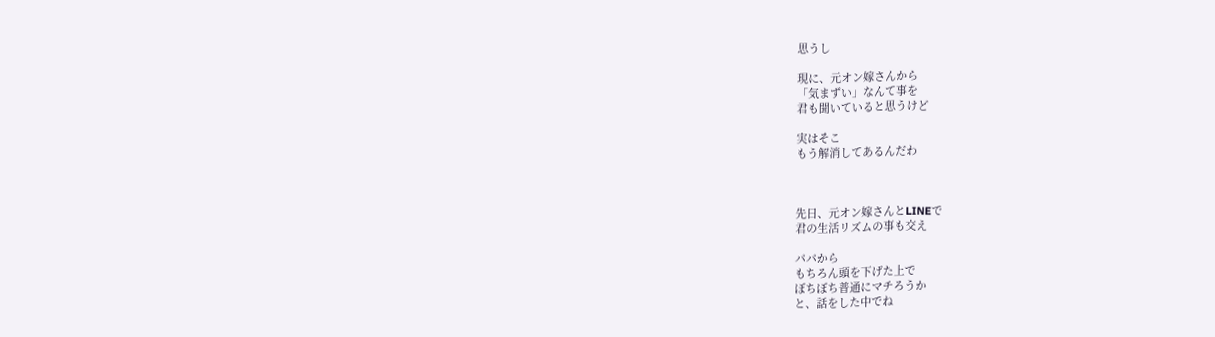思うし

現に、元オン嫁さんから
「気まずい」なんて事を
君も聞いていると思うけど

実はそこ
もう解消してあるんだわ



先日、元オン嫁さんとLINEで
君の生活リズムの事も交え

パパから
もちろん頭を下げた上で
ぼちぼち普通にマチろうか
と、話をした中でね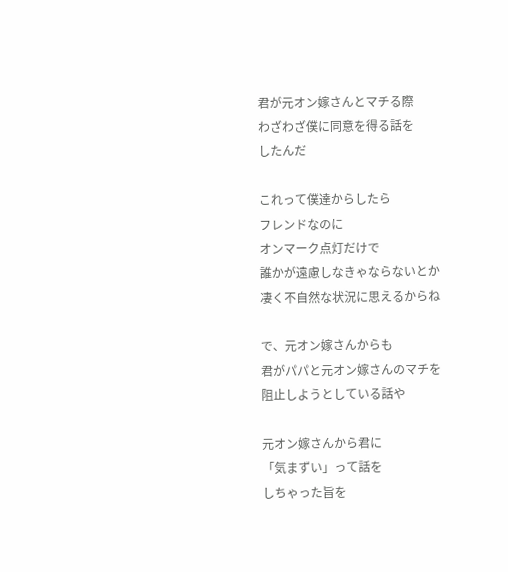君が元オン嫁さんとマチる際
わざわざ僕に同意を得る話を
したんだ

これって僕達からしたら
フレンドなのに
オンマーク点灯だけで
誰かが遠慮しなきゃならないとか
凄く不自然な状況に思えるからね

で、元オン嫁さんからも
君がパパと元オン嫁さんのマチを
阻止しようとしている話や

元オン嫁さんから君に
「気まずい」って話を
しちゃった旨を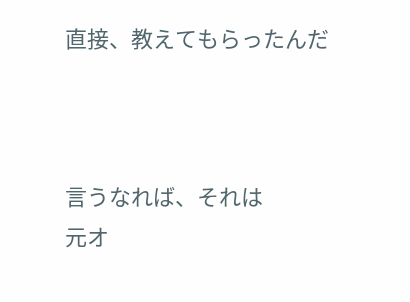直接、教えてもらったんだ



言うなれば、それは
元オ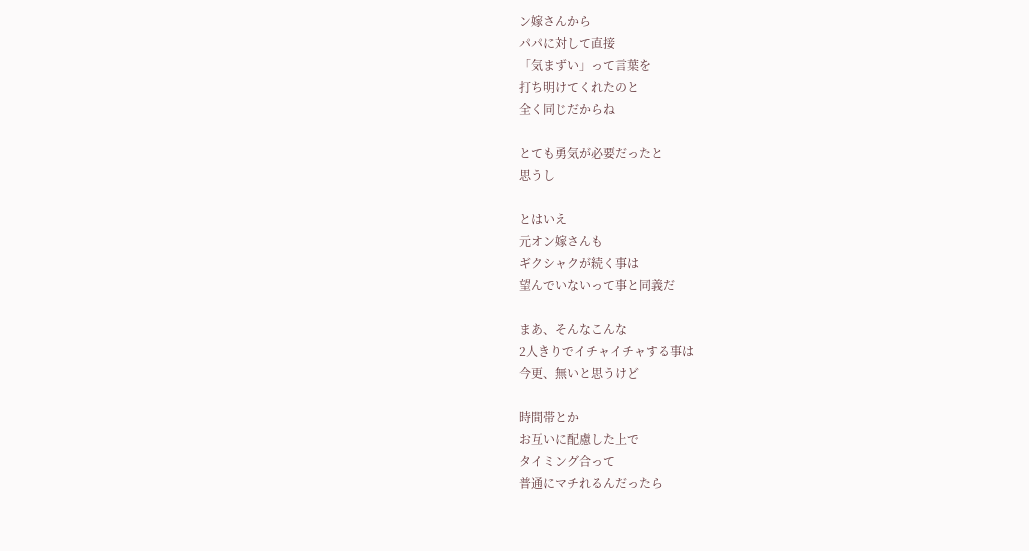ン嫁さんから
パパに対して直接
「気まずい」って言葉を
打ち明けてくれたのと
全く同じだからね

とても勇気が必要だったと
思うし

とはいえ
元オン嫁さんも
ギクシャクが続く事は
望んでいないって事と同義だ

まあ、そんなこんな
2人きりでイチャイチャする事は
今更、無いと思うけど

時間帯とか
お互いに配慮した上で
タイミング合って
普通にマチれるんだったら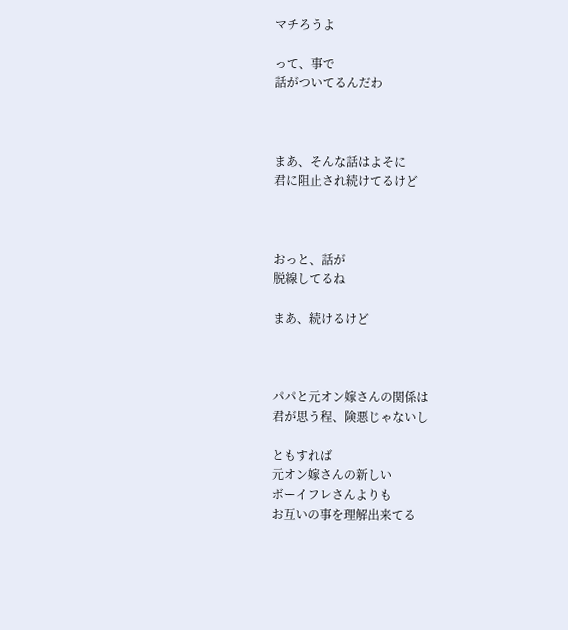マチろうよ

って、事で
話がついてるんだわ



まあ、そんな話はよそに
君に阻止され続けてるけど



おっと、話が
脱線してるね

まあ、続けるけど



パパと元オン嫁さんの関係は
君が思う程、険悪じゃないし

ともすれば
元オン嫁さんの新しい
ボーイフレさんよりも
お互いの事を理解出来てる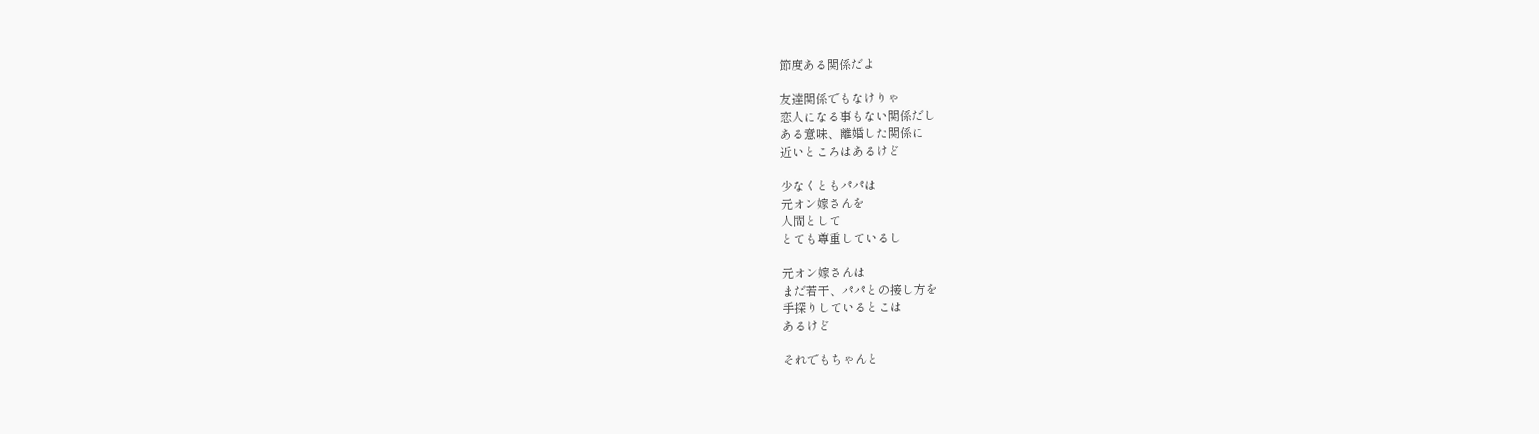節度ある関係だよ

友達関係でもなけりゃ
恋人になる事もない関係だし
ある意味、離婚した関係に
近いところはあるけど

少なくともパパは
元オン嫁さんを
人間として
とても尊重しているし

元オン嫁さんは
まだ若干、パパとの接し方を
手探りしているとこは
あるけど

それでもちゃんと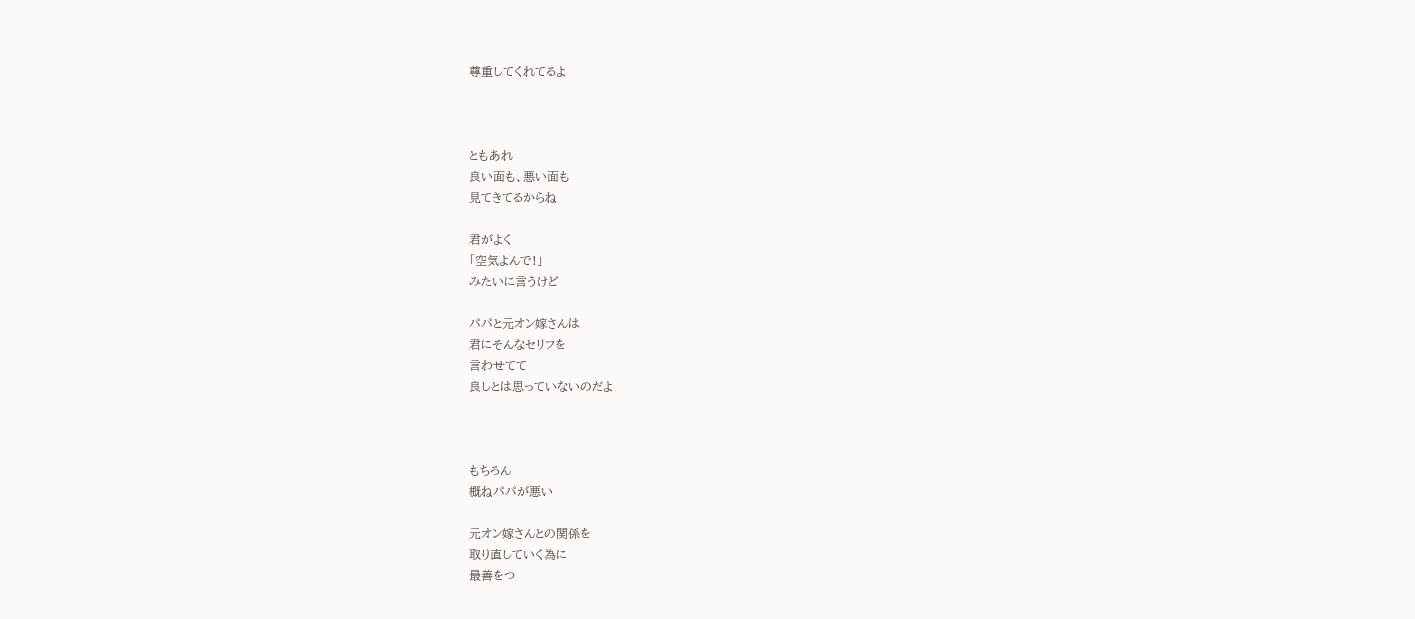尊重してくれてるよ



ともあれ
良い面も、悪い面も
見てきてるからね

君がよく
「空気よんで!」
みたいに言うけど

パパと元オン嫁さんは
君にそんなセリフを
言わせてて
良しとは思っていないのだよ



もちろん
概ねパパが悪い

元オン嫁さんとの関係を
取り直していく為に
最善をつ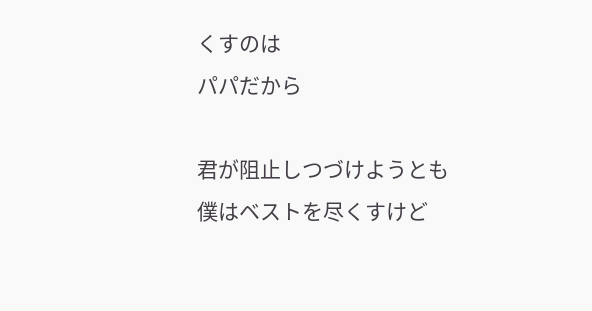くすのは
パパだから

君が阻止しつづけようとも
僕はベストを尽くすけど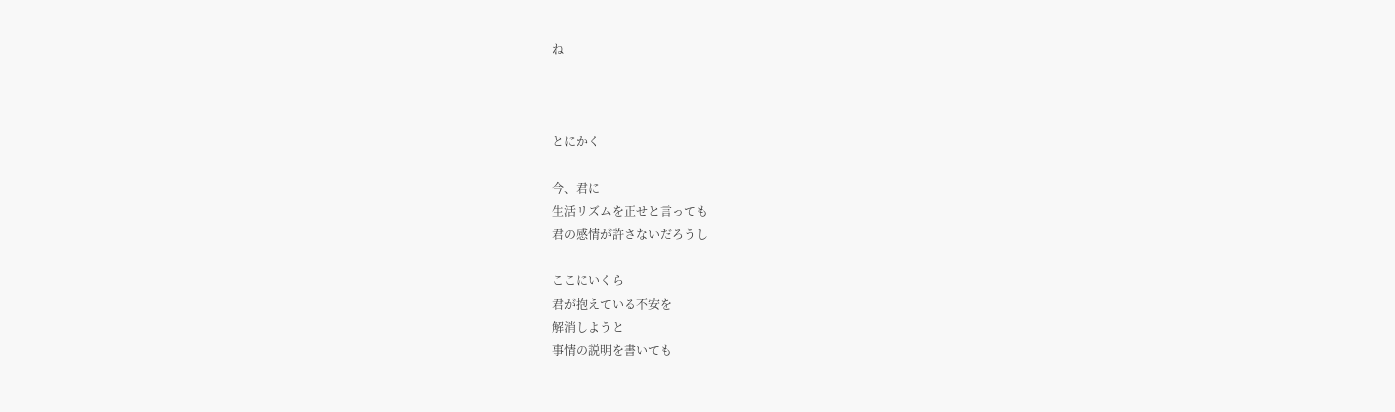ね



とにかく

今、君に
生活リズムを正せと言っても
君の感情が許さないだろうし

ここにいくら
君が抱えている不安を
解消しようと
事情の説明を書いても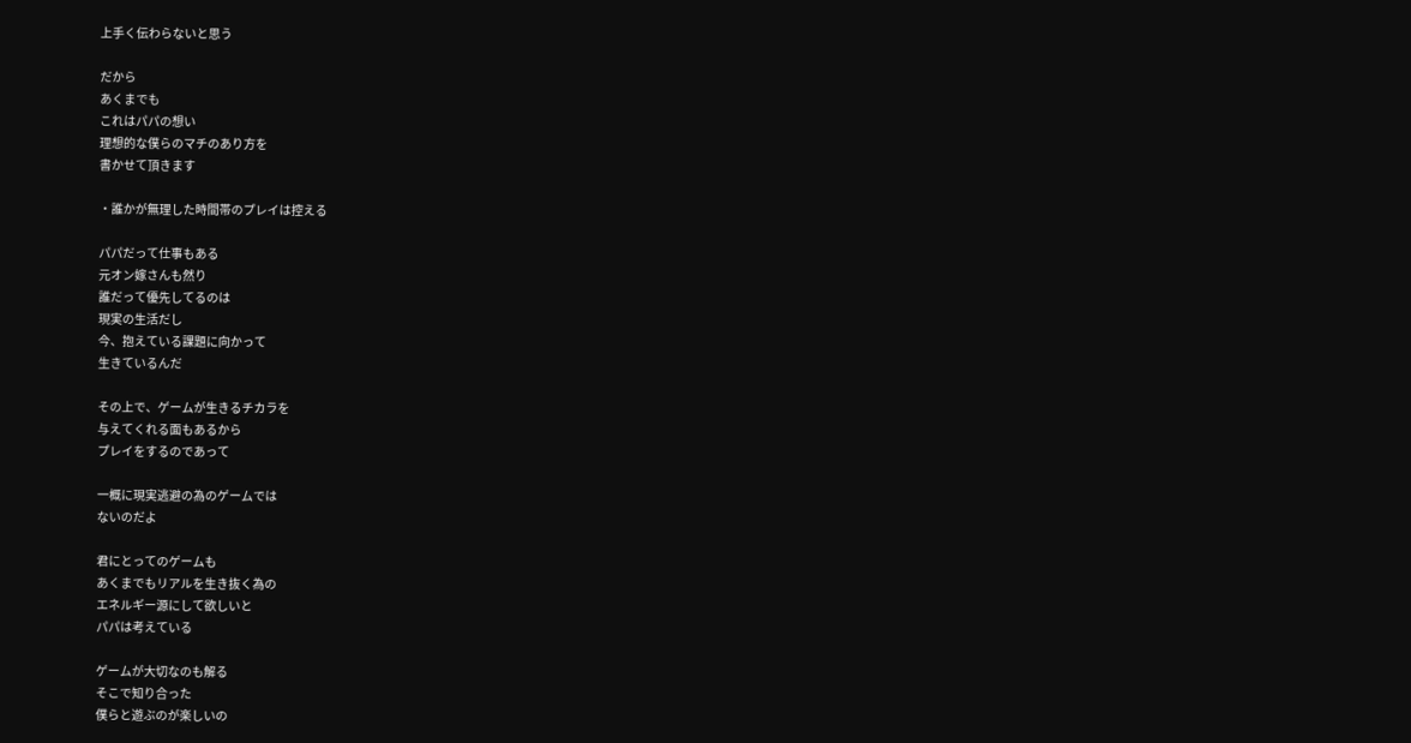上手く伝わらないと思う

だから
あくまでも
これはパパの想い
理想的な僕らのマチのあり方を
書かせて頂きます

・誰かが無理した時間帯のプレイは控える

パパだって仕事もある
元オン嫁さんも然り
誰だって優先してるのは
現実の生活だし
今、抱えている課題に向かって
生きているんだ

その上で、ゲームが生きるチカラを
与えてくれる面もあるから
プレイをするのであって

一概に現実逃避の為のゲームでは
ないのだよ

君にとってのゲームも
あくまでもリアルを生き抜く為の
エネルギー源にして欲しいと
パパは考えている

ゲームが大切なのも解る
そこで知り合った
僕らと遊ぶのが楽しいの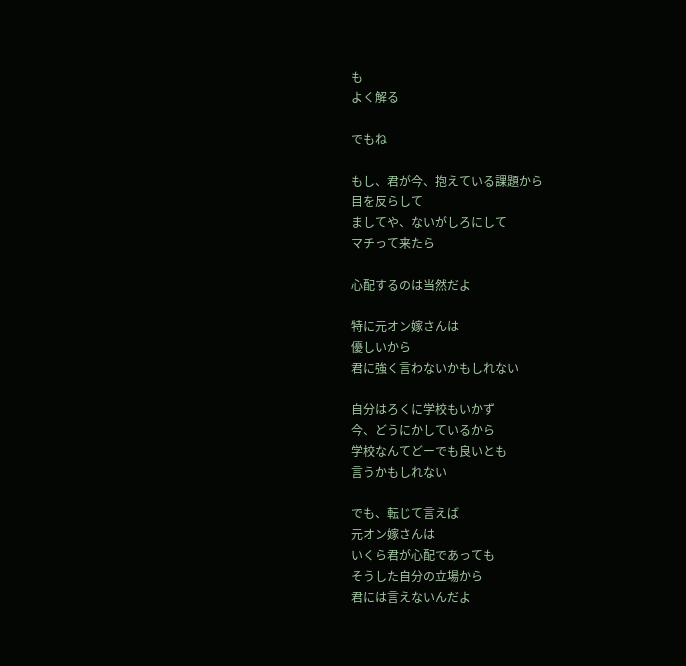も
よく解る

でもね

もし、君が今、抱えている課題から
目を反らして
ましてや、ないがしろにして
マチって来たら

心配するのは当然だよ

特に元オン嫁さんは
優しいから
君に強く言わないかもしれない

自分はろくに学校もいかず
今、どうにかしているから
学校なんてどーでも良いとも
言うかもしれない

でも、転じて言えば
元オン嫁さんは
いくら君が心配であっても
そうした自分の立場から
君には言えないんだよ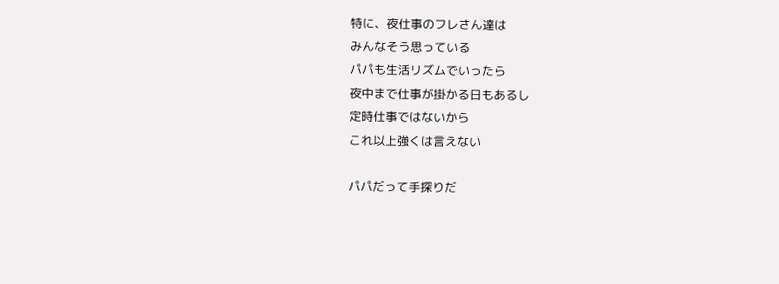特に、夜仕事のフレさん達は
みんなそう思っている
パパも生活リズムでいったら
夜中まで仕事が掛かる日もあるし
定時仕事ではないから
これ以上強くは言えない

パパだって手探りだ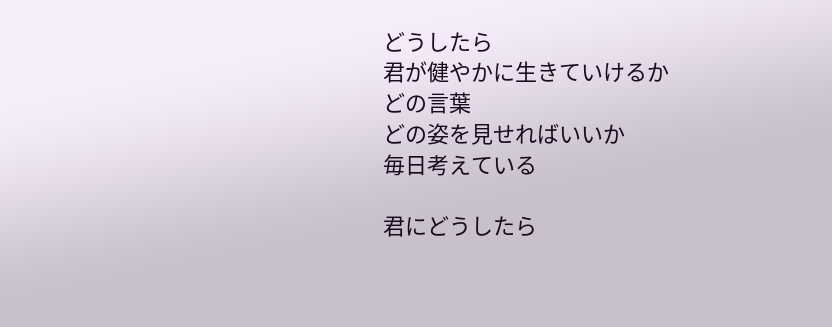どうしたら
君が健やかに生きていけるか
どの言葉
どの姿を見せればいいか
毎日考えている

君にどうしたら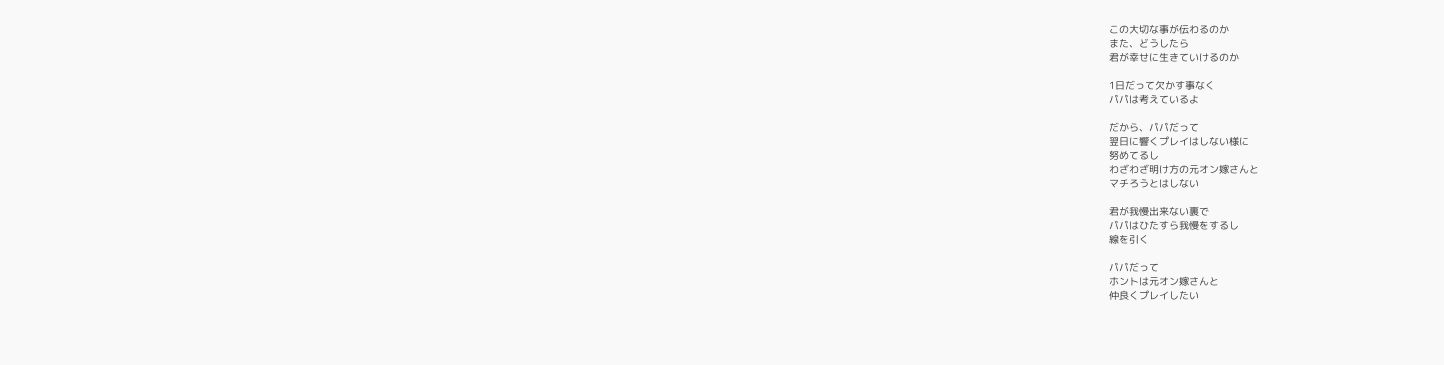この大切な事が伝わるのか
また、どうしたら
君が幸せに生きていけるのか

1日だって欠かす事なく
パパは考えているよ

だから、パパだって
翌日に響くプレイはしない様に
努めてるし
わざわざ明け方の元オン嫁さんと
マチろうとはしない

君が我慢出来ない裏で
パパはひたすら我慢をするし
線を引く

パパだって
ホントは元オン嫁さんと
仲良くプレイしたい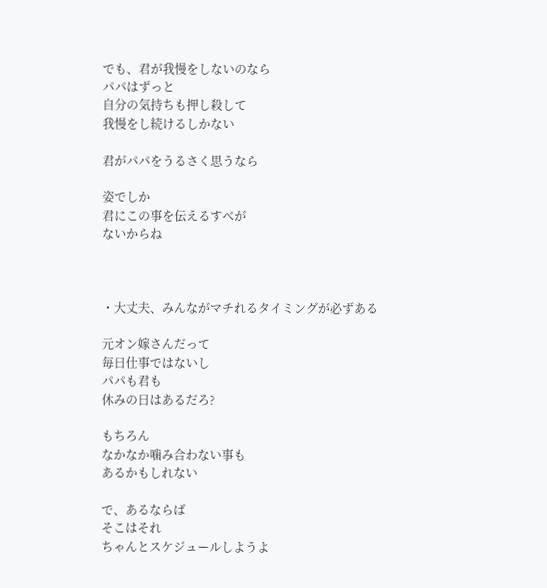でも、君が我慢をしないのなら
パパはずっと
自分の気持ちも押し殺して
我慢をし続けるしかない

君がパパをうるさく思うなら

姿でしか
君にこの事を伝えるすべが
ないからね



・大丈夫、みんながマチれるタイミングが必ずある

元オン嫁さんだって
毎日仕事ではないし
パパも君も
休みの日はあるだろ?

もちろん
なかなか噛み合わない事も
あるかもしれない

で、あるならば
そこはそれ
ちゃんとスケジュールしようよ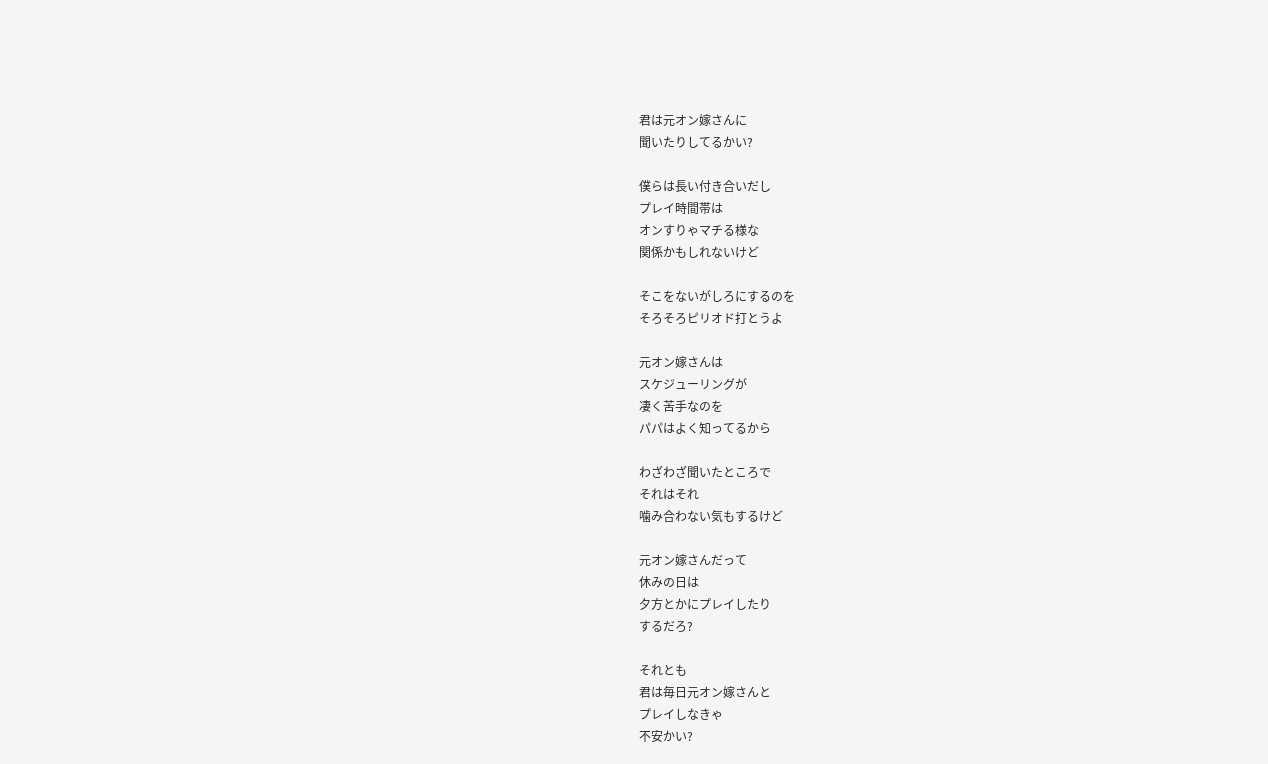君は元オン嫁さんに
聞いたりしてるかい?

僕らは長い付き合いだし
プレイ時間帯は
オンすりゃマチる様な
関係かもしれないけど

そこをないがしろにするのを
そろそろピリオド打とうよ

元オン嫁さんは
スケジューリングが
凄く苦手なのを
パパはよく知ってるから

わざわざ聞いたところで
それはそれ
噛み合わない気もするけど

元オン嫁さんだって
休みの日は
夕方とかにプレイしたり
するだろ?

それとも
君は毎日元オン嫁さんと
プレイしなきゃ
不安かい?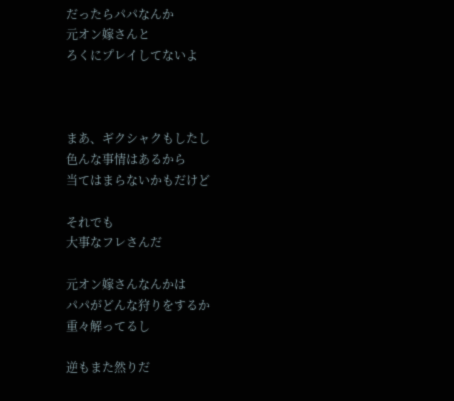だったらパパなんか
元オン嫁さんと
ろくにプレイしてないよ



まあ、ギクシャクもしたし
色んな事情はあるから
当てはまらないかもだけど

それでも
大事なフレさんだ

元オン嫁さんなんかは
パパがどんな狩りをするか
重々解ってるし

逆もまた然りだ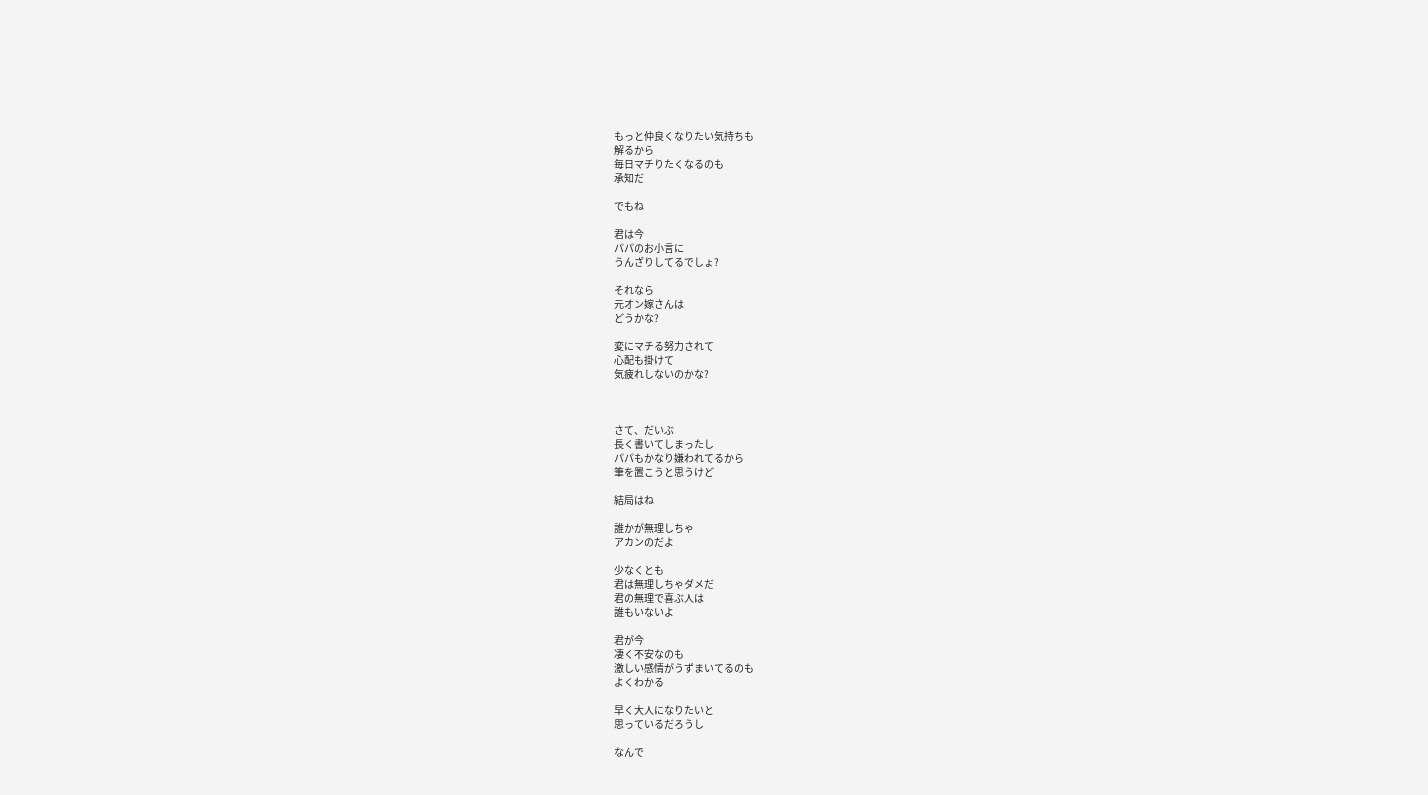もっと仲良くなりたい気持ちも
解るから
毎日マチりたくなるのも
承知だ

でもね

君は今
パパのお小言に
うんざりしてるでしょ?

それなら
元オン嫁さんは
どうかな?

変にマチる努力されて
心配も掛けて
気疲れしないのかな?



さて、だいぶ
長く書いてしまったし
パパもかなり嫌われてるから
筆を置こうと思うけど

結局はね

誰かが無理しちゃ
アカンのだよ

少なくとも
君は無理しちゃダメだ
君の無理で喜ぶ人は
誰もいないよ

君が今
凄く不安なのも
激しい感情がうずまいてるのも
よくわかる

早く大人になりたいと
思っているだろうし

なんで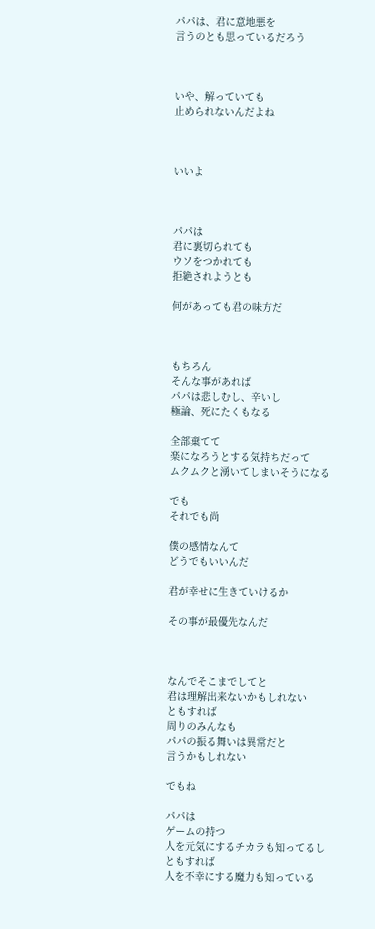パパは、君に意地悪を
言うのとも思っているだろう



いや、解っていても
止められないんだよね



いいよ



パパは
君に裏切られても
ウソをつかれても
拒絶されようとも

何があっても君の味方だ



もちろん
そんな事があれば
パパは悲しむし、辛いし
極論、死にたくもなる

全部棄てて
楽になろうとする気持ちだって
ムクムクと湧いてしまいそうになる

でも
それでも尚

僕の感情なんて
どうでもいいんだ

君が幸せに生きていけるか

その事が最優先なんだ



なんでそこまでしてと
君は理解出来ないかもしれない
ともすれば
周りのみんなも
パパの振る舞いは異常だと
言うかもしれない

でもね

パパは
ゲームの持つ
人を元気にするチカラも知ってるし
ともすれば
人を不幸にする魔力も知っている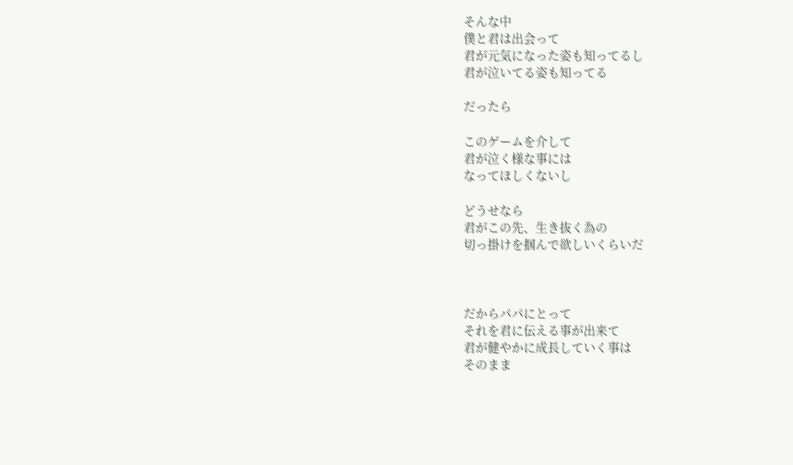そんな中
僕と君は出会って
君が元気になった姿も知ってるし
君が泣いてる姿も知ってる

だったら

このゲームを介して
君が泣く様な事には
なってほしくないし

どうせなら
君がこの先、生き抜く為の
切っ掛けを掴んで欲しいくらいだ



だからパパにとって
それを君に伝える事が出来て
君が健やかに成長していく事は
そのまま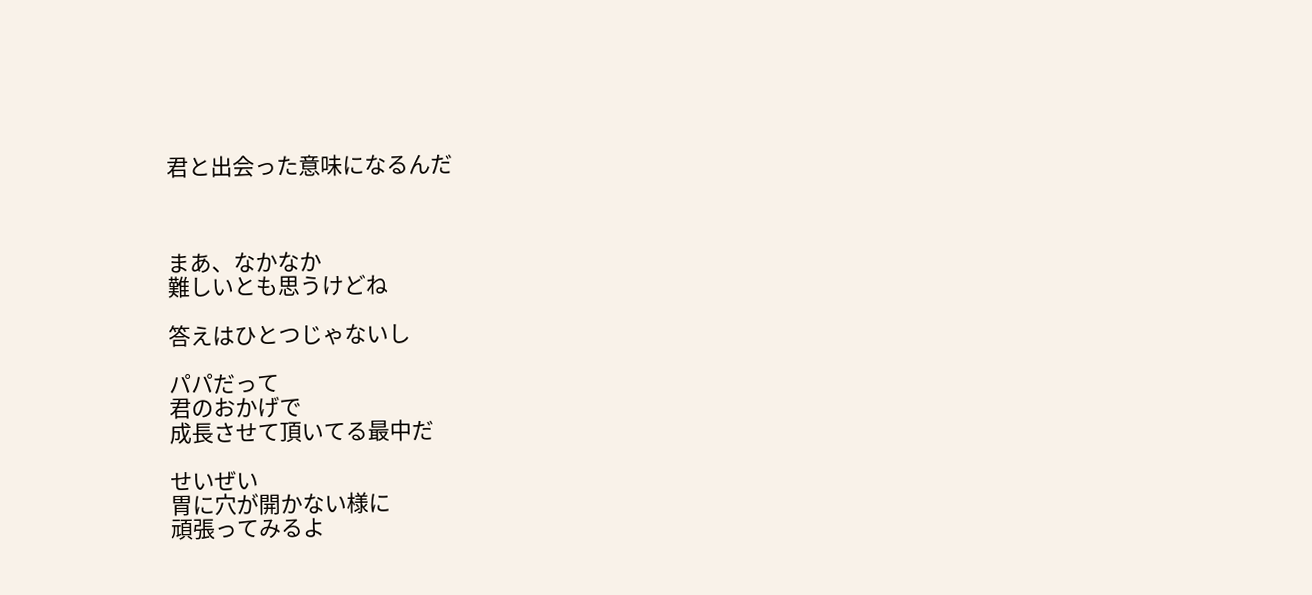君と出会った意味になるんだ



まあ、なかなか
難しいとも思うけどね

答えはひとつじゃないし

パパだって
君のおかげで
成長させて頂いてる最中だ

せいぜい
胃に穴が開かない様に
頑張ってみるよ